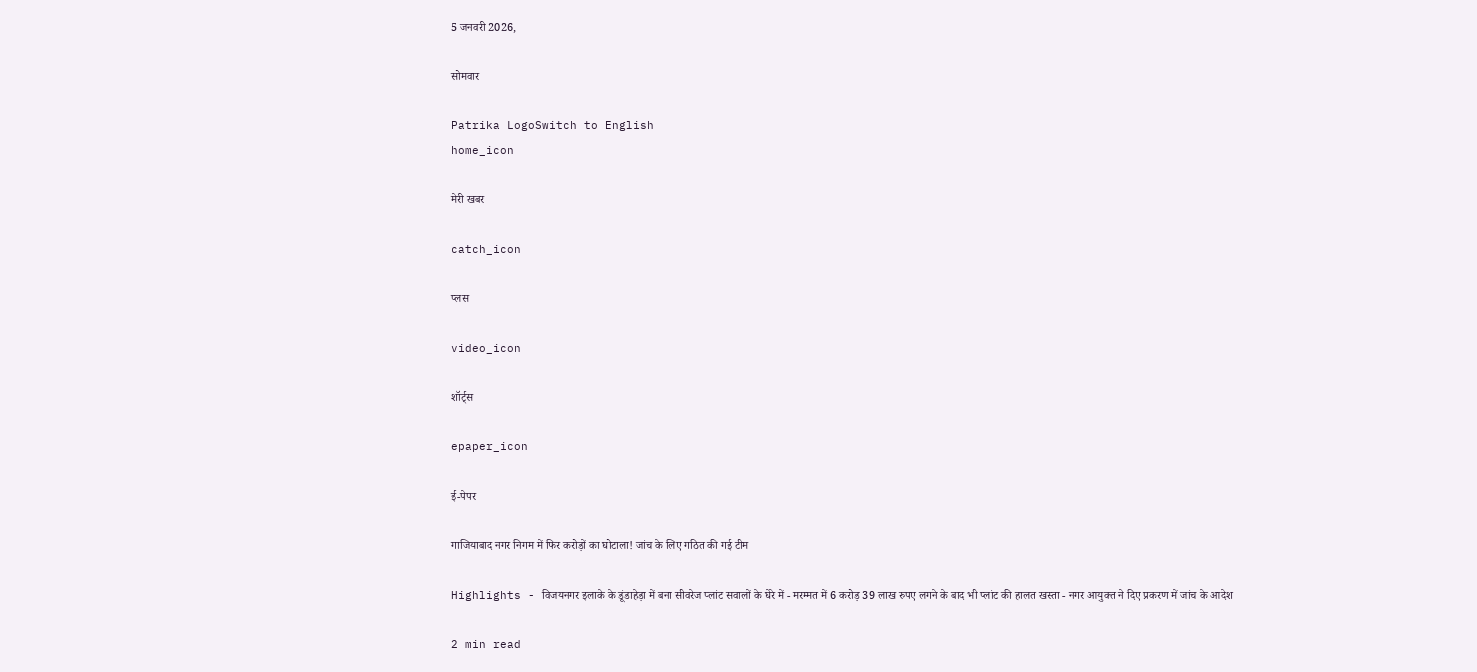5 जनवरी 2026,

सोमवार

Patrika LogoSwitch to English
home_icon

मेरी खबर

catch_icon

प्लस

video_icon

शॉर्ट्स

epaper_icon

ई-पेपर

गाजियाबाद नगर निगम में फिर करोड़ों का घोटाला! जांच के लिए गठित की गई टीम

Highlights - विजयनगर इलाके के डूंडाहेड़ा में बना सीवरेज प्लांट सवालों के घेरे में - मरम्मत में 6 करोड़ 39 लाख रुपए लगने के बाद भी प्लांट की हालत खस्ता - नगर आयुक्त ने दिए प्रकरण में जांच के आदेश

2 min read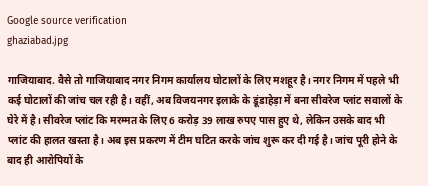Google source verification
ghaziabad.jpg

गाजियाबाद. वैसे तो गाजियाबाद नगर निगम कार्यालय घोटालों के लिए मशहूर है। नगर निगम में पहले भी कई घोटालों की जांच चल रही है। वहीं, अब विजयनगर इलाके के डूंडाहेड़ा में बना सीवरेज प्लांट सवालों के घेरे में है। सीवरेज प्लांट कि मरम्मत के लिए 6 करोड़ 39 लाख रुपए पास हुए थे, लेकिन उसके बाद भी प्लांट की हालत खस्ता है। अब इस प्रकरण में टीम घटित करके जांच शुरू कर दी गई है। जांच पूरी होने के बाद ही आरोपियों के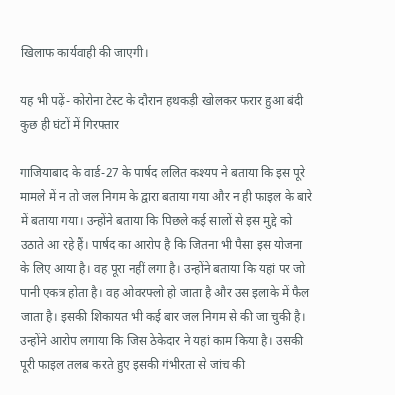खिलाफ कार्यवाही की जाएगी।

यह भी पढ़ें- कोरोना टेस्ट के दौरान हथकड़ी खोलकर फरार हुआ बंदी कुछ ही घंटों में गिरफ्तार

गाजियाबाद के वार्ड-27 के पार्षद ललित कश्यप ने बताया कि इस पूरे मामले में न तो जल निगम के द्वारा बताया गया और न ही फाइल के बारे में बताया गया। उन्होंने बताया कि पिछले कई सालों से इस मुद्दे को उठाते आ रहे हैं। पार्षद का आरोप है कि जितना भी पैसा इस योजना के लिए आया है। वह पूरा नहीं लगा है। उन्होंने बताया कि यहां पर जो पानी एकत्र होता है। वह ओवरफ्लो हो जाता है और उस इलाके में फैल जाता है। इसकी शिकायत भी कई बार जल निगम से की जा चुकी है। उन्होंने आरोप लगाया कि जिस ठेकेदार ने यहां काम किया है। उसकी पूरी फाइल तलब करते हुए इसकी गंभीरता से जांच की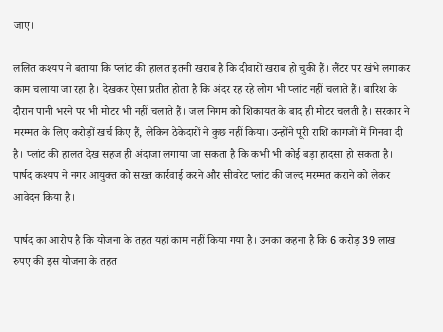जाए।

ललित कश्यप ने बताया कि प्लांट की हालत इतनी खराब है कि दीवारों खराब हो चुकी हैं। लैंटर पर खंभे लगाकर काम चलाया जा रहा है। देखकर ऐसा प्रतीत होता है कि अंदर रह रहे लोग भी प्लांट नहीं चलाते हैं। बारिश के दौरान पानी भरने पर भी मोटर भी नहीं चलाते हैं। जल निगम को शिकायत के बाद ही मोटर चलती है। सरकार ने मरम्मत के लिए करोड़ों खर्च किए हैं, लेकिन ठेकेदारों ने कुछ नहीं किया। उन्होंने पूरी राशि कागजों में गिनवा दी है। प्लांट की हालत देख सहज ही अंदाजा लगाया जा सकता है कि कभी भी कोई बड़ा हादसा हो सकता है। पार्षद कश्यप ने नगर आयुक्त को सख्त कार्रवाई करने और सीवरेट प्लांट की जल्द मरम्मत कराने को लेकर आवेदन किया है।

पार्षद का आरोप है कि योजना के तहत यहां काम नहीं किया गया है। उनका कहना है कि 6 करोड़ 39 लाख रुपए की इस योजना के तहत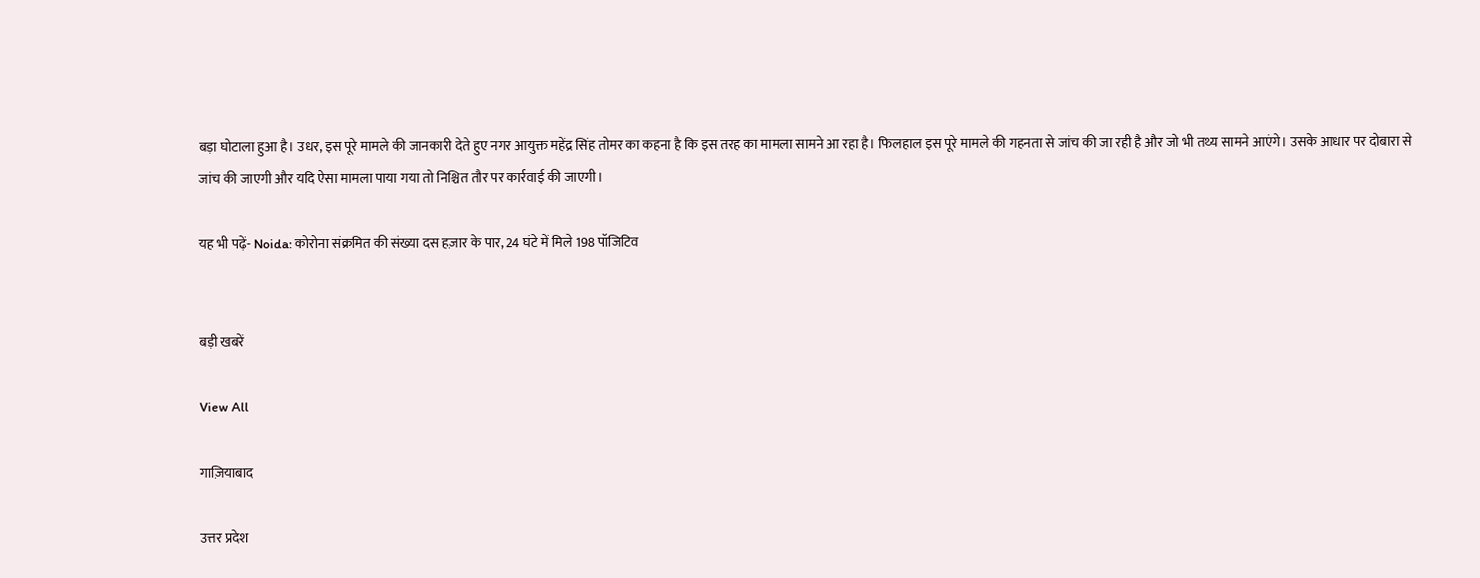बड़ा घोटाला हुआ है। उधर, इस पूरे मामले की जानकारी देते हुए नगर आयुक्त महेंद्र सिंह तोमर का कहना है कि इस तरह का मामला सामने आ रहा है। फिलहाल इस पूरे मामले की गहनता से जांच की जा रही है और जो भी तथ्य सामने आएंगे। उसके आधार पर दोबारा से जांच की जाएगी और यदि ऐसा मामला पाया गया तो निश्चित तौर पर कार्रवाई की जाएगी।

यह भी पढ़ें- Noida: कोरोना संक्रमित की संख्या दस हज़ार के पार, 24 घंटे में मिले 198 पॉजिटिव


बड़ी खबरें

View All

गाज़ियाबाद

उत्तर प्रदेश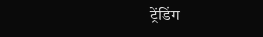ट्रेंडिंग